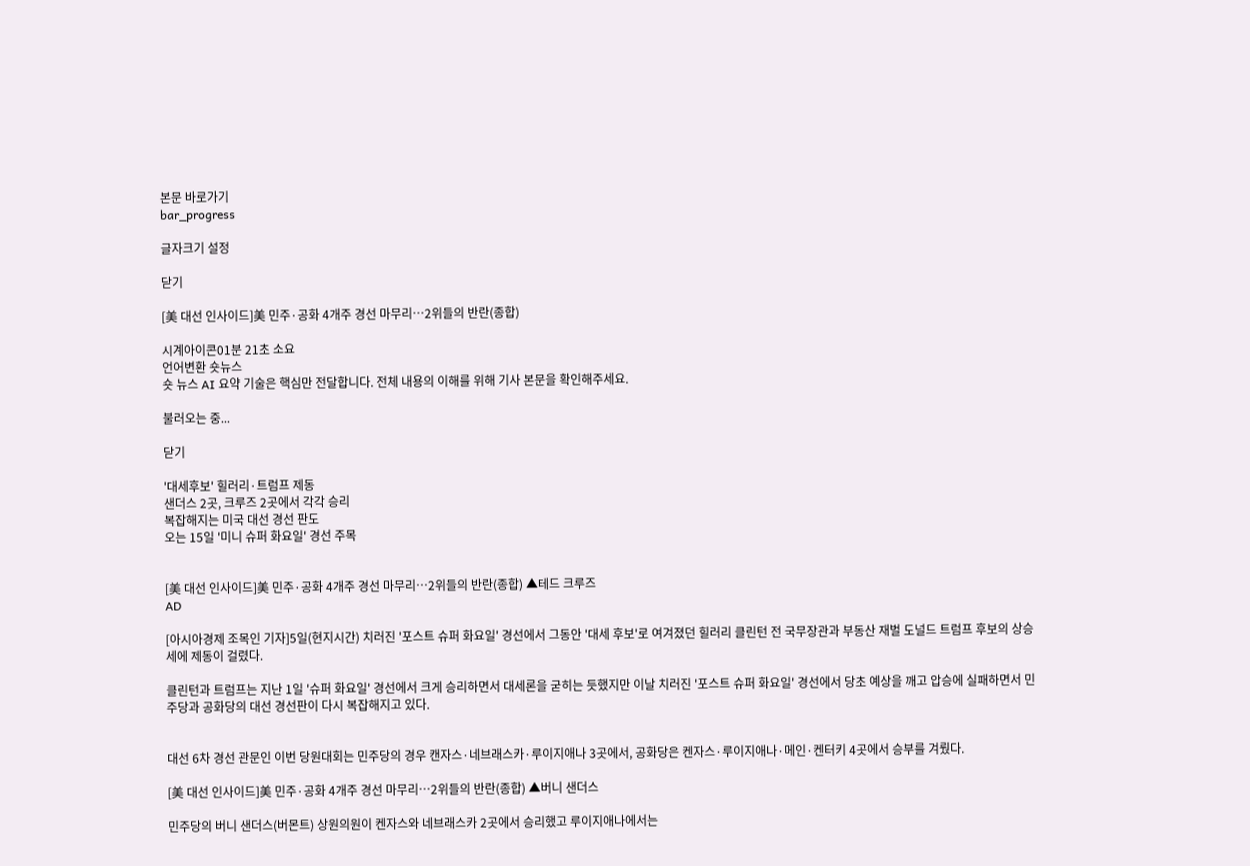본문 바로가기
bar_progress

글자크기 설정

닫기

[美 대선 인사이드]美 민주·공화 4개주 경선 마무리…2위들의 반란(종합)

시계아이콘01분 21초 소요
언어변환 숏뉴스
숏 뉴스 AI 요약 기술은 핵심만 전달합니다. 전체 내용의 이해를 위해 기사 본문을 확인해주세요.

불러오는 중...

닫기

'대세후보' 힐러리·트럼프 제동
샌더스 2곳, 크루즈 2곳에서 각각 승리
복잡해지는 미국 대선 경선 판도
오는 15일 '미니 슈퍼 화요일' 경선 주목


[美 대선 인사이드]美 민주·공화 4개주 경선 마무리…2위들의 반란(종합) ▲테드 크루즈
AD

[아시아경제 조목인 기자]5일(현지시간) 치러진 '포스트 슈퍼 화요일' 경선에서 그동안 '대세 후보'로 여겨졌던 힐러리 클린턴 전 국무장관과 부동산 재벌 도널드 트럼프 후보의 상승세에 제동이 걸렸다.

클린턴과 트럼프는 지난 1일 '슈퍼 화요일' 경선에서 크게 승리하면서 대세론을 굳히는 듯했지만 이날 치러진 '포스트 슈퍼 화요일' 경선에서 당초 예상을 깨고 압승에 실패하면서 민주당과 공화당의 대선 경선판이 다시 복잡해지고 있다.


대선 6차 경선 관문인 이번 당원대회는 민주당의 경우 캔자스·네브래스카·루이지애나 3곳에서, 공화당은 켄자스·루이지애나·메인·켄터키 4곳에서 승부를 겨뤘다.

[美 대선 인사이드]美 민주·공화 4개주 경선 마무리…2위들의 반란(종합) ▲버니 샌더스

민주당의 버니 샌더스(버몬트) 상원의원이 켄자스와 네브래스카 2곳에서 승리했고 루이지애나에서는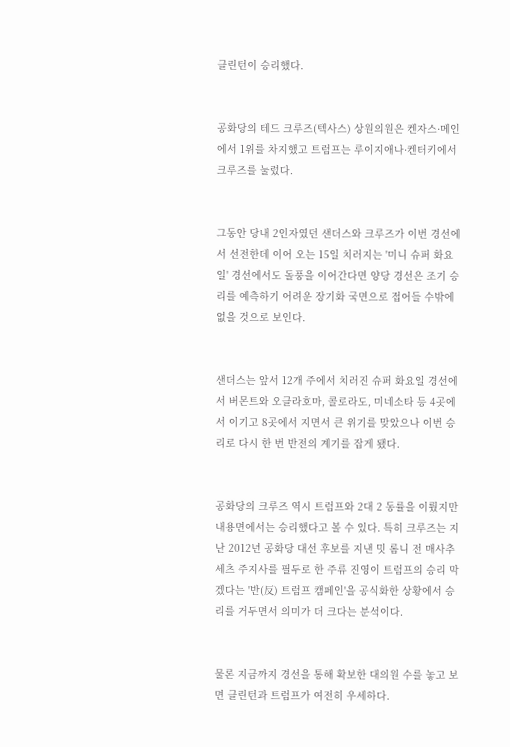클린턴이 승리했다.


공화당의 테드 크루즈(텍사스) 상원의원은 켄자스·메인에서 1위를 차지했고 트럼프는 루이지애나·켄터키에서 크루즈를 눌렀다.


그동안 당내 2인자였던 샌더스와 크루즈가 이번 경선에서 선전한데 이어 오는 15일 치러지는 '미니 슈퍼 화요일' 경선에서도 돌풍을 이어간다면 양당 경선은 조기 승리를 예측하기 어려운 장기화 국면으로 접어들 수밖에 없을 것으로 보인다.


샌더스는 앞서 12개 주에서 치러진 슈퍼 화요일 경선에서 버몬트와 오클라호마, 콜로라도, 미네소타 등 4곳에서 이기고 8곳에서 지면서 큰 위기를 맞았으나 이번 승리로 다시 한 번 반전의 계기를 잡게 됐다.


공화당의 크루즈 역시 트럼프와 2대 2 동률을 이뤘지만 내용면에서는 승리했다고 볼 수 있다. 특히 크루즈는 지난 2012년 공화당 대선 후보를 지낸 밋 롬니 전 매사추세츠 주지사를 필두로 한 주류 진영이 트럼프의 승리 막겠다는 '반(反) 트럼프 캠페인'을 공식화한 상황에서 승리를 거두면서 의미가 더 크다는 분석이다.


물론 지금까지 경선을 통해 확보한 대의원 수를 놓고 보면 클린턴과 트럼프가 여전히 우세하다.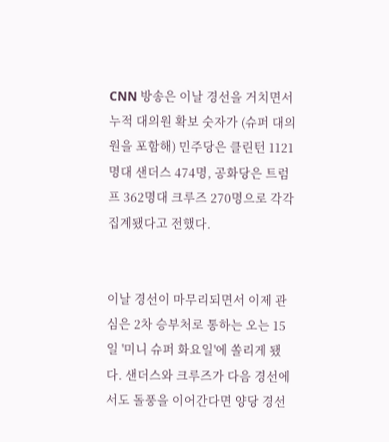CNN 방송은 이날 경선을 거치면서 누적 대의원 확보 숫자가 (슈퍼 대의원을 포함해) 민주당은 클린턴 1121명대 샌더스 474명, 공화당은 트럼프 362명대 크루즈 270명으로 각각 집계됐다고 전했다.


이날 경선이 마무리되면서 이제 관심은 2차 승부처로 통하는 오는 15일 '미니 슈퍼 화요일'에 쏠리게 됐다. 샌더스와 크루즈가 다음 경선에서도 돌풍을 이어간다면 양당 경선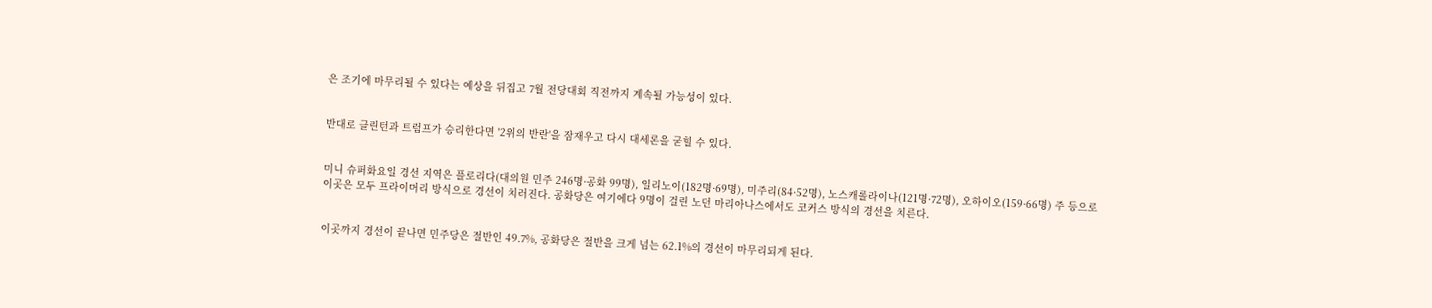은 조기에 마무리될 수 있다는 예상을 뒤집고 7월 전당대회 직전까지 계속될 가능성이 있다.


반대로 클린턴과 트럼프가 승리한다면 '2위의 반란'을 잠재우고 다시 대세론을 굳힐 수 있다.


미니 슈퍼화요일 경선 지역은 플로리다(대의원 민주 246명·공화 99명), 일리노이(182명·69명), 미주리(84·52명), 노스캐롤라이나(121명·72명), 오하이오(159·66명) 주 등으로 이곳은 모두 프라이머리 방식으로 경선이 치러진다. 공화당은 여기에다 9명이 걸린 노던 마리아나스에서도 코커스 방식의 경선을 치른다.


이곳까지 경선이 끝나면 민주당은 절반인 49.7%, 공화당은 절반을 크게 넘는 62.1%의 경선이 마무리되게 된다.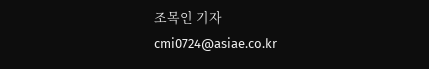조목인 기자 cmi0724@asiae.co.kr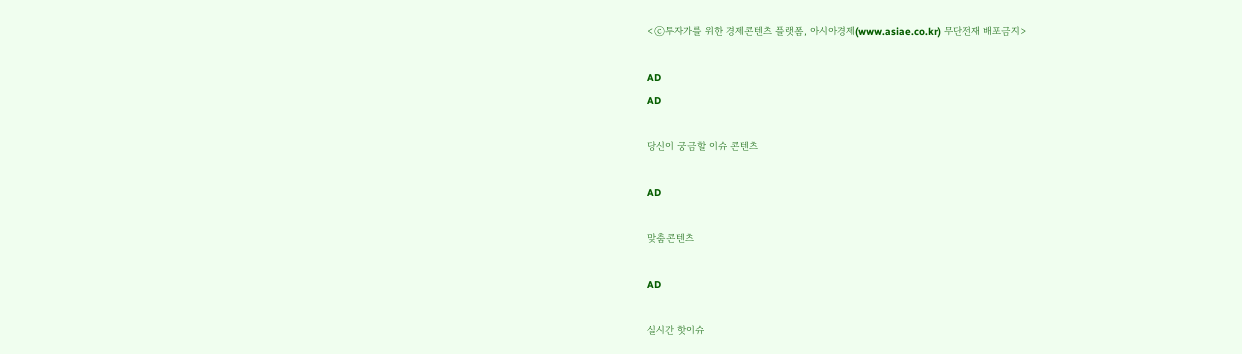<ⓒ투자가를 위한 경제콘텐츠 플랫폼, 아시아경제(www.asiae.co.kr) 무단전재 배포금지>

AD
AD

당신이 궁금할 이슈 콘텐츠

AD

맞춤콘텐츠

AD

실시간 핫이슈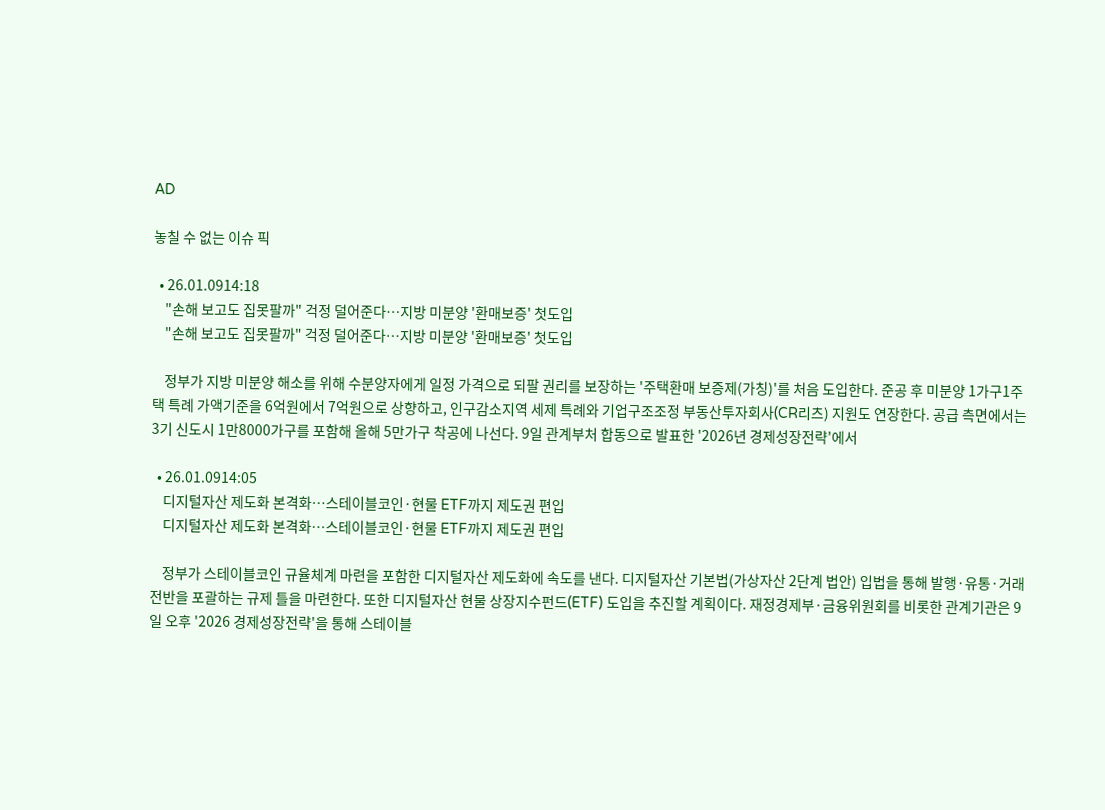AD

놓칠 수 없는 이슈 픽

  • 26.01.0914:18
    "손해 보고도 집못팔까" 걱정 덜어준다…지방 미분양 '환매보증' 첫도입
    "손해 보고도 집못팔까" 걱정 덜어준다…지방 미분양 '환매보증' 첫도입

    정부가 지방 미분양 해소를 위해 수분양자에게 일정 가격으로 되팔 권리를 보장하는 '주택환매 보증제(가칭)'를 처음 도입한다. 준공 후 미분양 1가구1주택 특례 가액기준을 6억원에서 7억원으로 상향하고, 인구감소지역 세제 특례와 기업구조조정 부동산투자회사(CR리츠) 지원도 연장한다. 공급 측면에서는 3기 신도시 1만8000가구를 포함해 올해 5만가구 착공에 나선다. 9일 관계부처 합동으로 발표한 '2026년 경제성장전략'에서

  • 26.01.0914:05
    디지털자산 제도화 본격화…스테이블코인·현물 ETF까지 제도권 편입
    디지털자산 제도화 본격화…스테이블코인·현물 ETF까지 제도권 편입

    정부가 스테이블코인 규율체계 마련을 포함한 디지털자산 제도화에 속도를 낸다. 디지털자산 기본법(가상자산 2단계 법안) 입법을 통해 발행·유통·거래 전반을 포괄하는 규제 틀을 마련한다. 또한 디지털자산 현물 상장지수펀드(ETF) 도입을 추진할 계획이다. 재정경제부·금융위원회를 비롯한 관계기관은 9일 오후 '2026 경제성장전략'을 통해 스테이블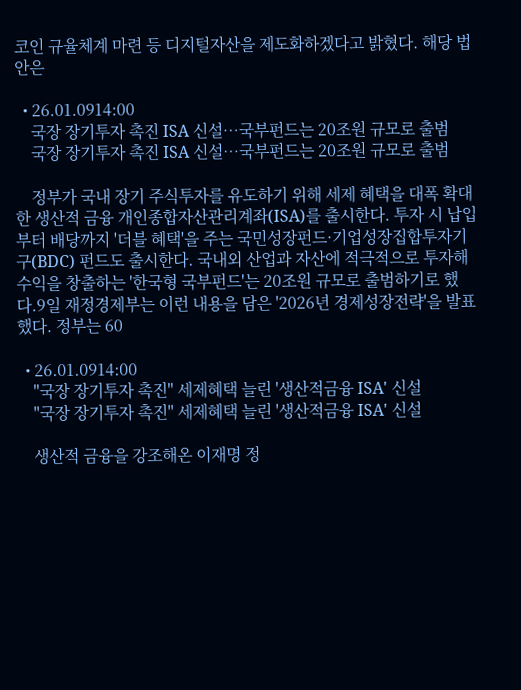코인 규율체계 마련 등 디지털자산을 제도화하겠다고 밝혔다. 해당 법안은

  • 26.01.0914:00
    국장 장기투자 촉진 ISA 신설…국부펀드는 20조원 규모로 출범
    국장 장기투자 촉진 ISA 신설…국부펀드는 20조원 규모로 출범

    정부가 국내 장기 주식투자를 유도하기 위해 세제 혜택을 대폭 확대한 생산적 금융 개인종합자산관리계좌(ISA)를 출시한다. 투자 시 납입부터 배당까지 '더블 혜택'을 주는 국민성장펀드·기업성장집합투자기구(BDC) 펀드도 출시한다. 국내외 산업과 자산에 적극적으로 투자해 수익을 창출하는 '한국형 국부펀드'는 20조원 규모로 출범하기로 했다.9일 재정경제부는 이런 내용을 담은 '2026년 경제성장전략'을 발표했다. 정부는 60

  • 26.01.0914:00
    "국장 장기투자 촉진" 세제혜택 늘린 '생산적금융 ISA' 신설
    "국장 장기투자 촉진" 세제혜택 늘린 '생산적금융 ISA' 신설

    생산적 금융을 강조해온 이재명 정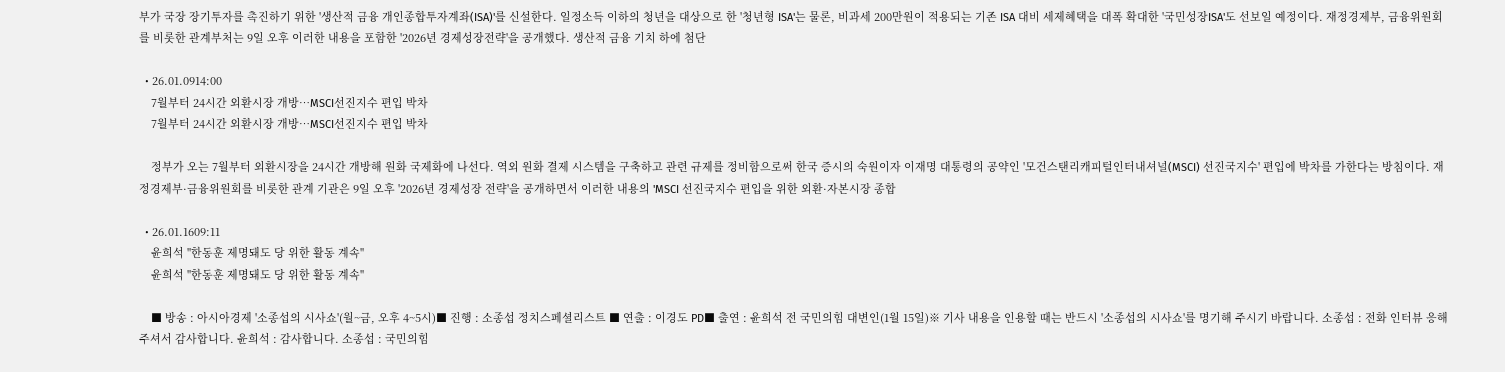부가 국장 장기투자를 촉진하기 위한 '생산적 금융 개인종합투자계좌(ISA)'를 신설한다. 일정소득 이하의 청년을 대상으로 한 '청년형 ISA'는 물론, 비과세 200만원이 적용되는 기존 ISA 대비 세제혜택을 대폭 확대한 '국민성장ISA'도 선보일 예정이다. 재정경제부, 금융위원회를 비롯한 관계부처는 9일 오후 이러한 내용을 포함한 '2026년 경제성장전략'을 공개했다. 생산적 금융 기치 하에 첨단

  • 26.01.0914:00
    7월부터 24시간 외환시장 개방…MSCI선진지수 편입 박차
    7월부터 24시간 외환시장 개방…MSCI선진지수 편입 박차

    정부가 오는 7월부터 외환시장을 24시간 개방해 원화 국제화에 나선다. 역외 원화 결제 시스템을 구축하고 관련 규제를 정비함으로써 한국 증시의 숙원이자 이재명 대통령의 공약인 '모건스탠리캐피털인터내셔널(MSCI) 선진국지수' 편입에 박차를 가한다는 방침이다. 재정경제부·금융위원회를 비롯한 관계 기관은 9일 오후 '2026년 경제성장 전략'을 공개하면서 이러한 내용의 'MSCI 선진국지수 편입을 위한 외환·자본시장 종합

  • 26.01.1609:11
    윤희석 "한동훈 제명돼도 당 위한 활동 계속"
    윤희석 "한동훈 제명돼도 당 위한 활동 계속"

    ■ 방송 : 아시아경제 '소종섭의 시사쇼'(월~금, 오후 4~5시)■ 진행 : 소종섭 정치스페셜리스트 ■ 연출 : 이경도 PD■ 출연 : 윤희석 전 국민의힘 대변인(1월 15일)※ 기사 내용을 인용할 때는 반드시 '소종섭의 시사쇼'를 명기해 주시기 바랍니다. 소종섭 : 전화 인터뷰 응해주셔서 감사합니다. 윤희석 : 감사합니다. 소종섭 : 국민의힘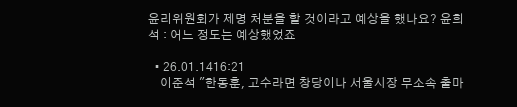윤리위원회가 제명 처분을 할 것이라고 예상을 했나요? 윤희석 : 어느 정도는 예상했었죠

  • 26.01.1416:21
    이준석 "한동훈, 고수라면 창당이나 서울시장 무소속 출마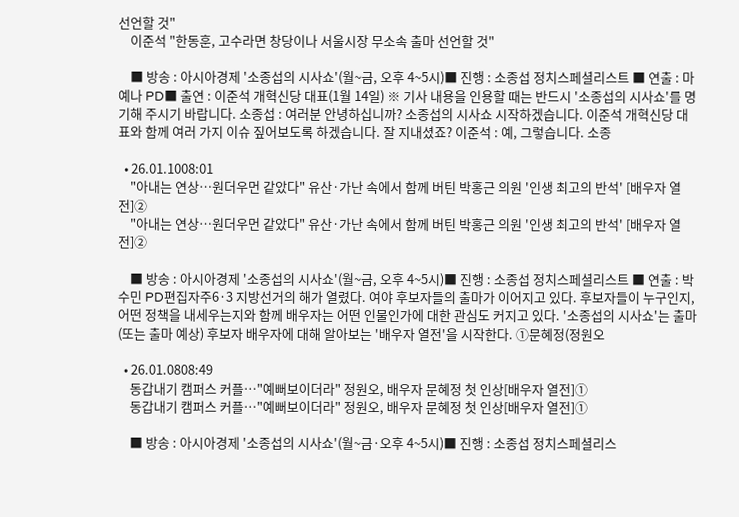선언할 것"
    이준석 "한동훈, 고수라면 창당이나 서울시장 무소속 출마 선언할 것"

    ■ 방송 : 아시아경제 '소종섭의 시사쇼'(월~금, 오후 4~5시)■ 진행 : 소종섭 정치스페셜리스트 ■ 연출 : 마예나 PD■ 출연 : 이준석 개혁신당 대표(1월 14일) ※ 기사 내용을 인용할 때는 반드시 '소종섭의 시사쇼'를 명기해 주시기 바랍니다. 소종섭 : 여러분 안녕하십니까? 소종섭의 시사쇼 시작하겠습니다. 이준석 개혁신당 대표와 함께 여러 가지 이슈 짚어보도록 하겠습니다. 잘 지내셨죠? 이준석 : 예, 그렇습니다. 소종

  • 26.01.1008:01
    "아내는 연상…원더우먼 같았다" 유산·가난 속에서 함께 버틴 박홍근 의원 '인생 최고의 반석' [배우자 열전]②
    "아내는 연상…원더우먼 같았다" 유산·가난 속에서 함께 버틴 박홍근 의원 '인생 최고의 반석' [배우자 열전]②

    ■ 방송 : 아시아경제 '소종섭의 시사쇼'(월~금, 오후 4~5시)■ 진행 : 소종섭 정치스페셜리스트 ■ 연출 : 박수민 PD편집자주6·3 지방선거의 해가 열렸다. 여야 후보자들의 출마가 이어지고 있다. 후보자들이 누구인지, 어떤 정책을 내세우는지와 함께 배우자는 어떤 인물인가에 대한 관심도 커지고 있다. '소종섭의 시사쇼'는 출마(또는 출마 예상) 후보자 배우자에 대해 알아보는 '배우자 열전'을 시작한다. ①문혜정(정원오

  • 26.01.0808:49
    동갑내기 캠퍼스 커플…"예뻐보이더라" 정원오, 배우자 문혜정 첫 인상[배우자 열전]①
    동갑내기 캠퍼스 커플…"예뻐보이더라" 정원오, 배우자 문혜정 첫 인상[배우자 열전]①

    ■ 방송 : 아시아경제 '소종섭의 시사쇼'(월~금·오후 4~5시)■ 진행 : 소종섭 정치스페셜리스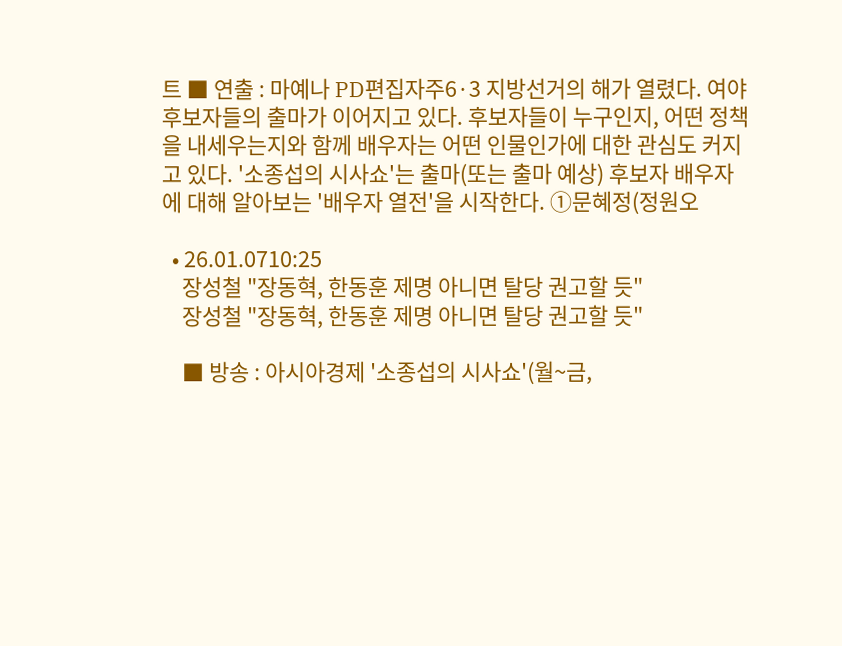트 ■ 연출 : 마예나 PD편집자주6·3 지방선거의 해가 열렸다. 여야 후보자들의 출마가 이어지고 있다. 후보자들이 누구인지, 어떤 정책을 내세우는지와 함께 배우자는 어떤 인물인가에 대한 관심도 커지고 있다. '소종섭의 시사쇼'는 출마(또는 출마 예상) 후보자 배우자에 대해 알아보는 '배우자 열전'을 시작한다. ①문혜정(정원오

  • 26.01.0710:25
    장성철 "장동혁, 한동훈 제명 아니면 탈당 권고할 듯"
    장성철 "장동혁, 한동훈 제명 아니면 탈당 권고할 듯"

    ■ 방송 : 아시아경제 '소종섭의 시사쇼'(월~금,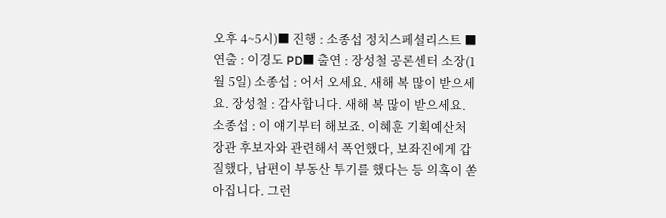오후 4~5시)■ 진행 : 소종섭 정치스페셜리스트 ■ 연출 : 이경도 PD■ 출연 : 장성철 공론센터 소장(1월 5일) 소종섭 : 어서 오세요. 새해 복 많이 받으세요. 장성철 : 감사합니다. 새해 복 많이 받으세요. 소종섭 : 이 얘기부터 해보죠. 이혜훈 기획예산처 장관 후보자와 관련해서 폭언했다, 보좌진에게 갑질했다, 남편이 부동산 투기를 했다는 등 의혹이 쏟아집니다. 그런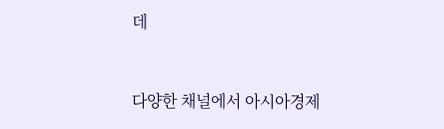데


다양한 채널에서 아시아경제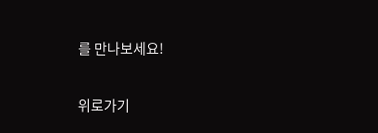를 만나보세요!

위로가기